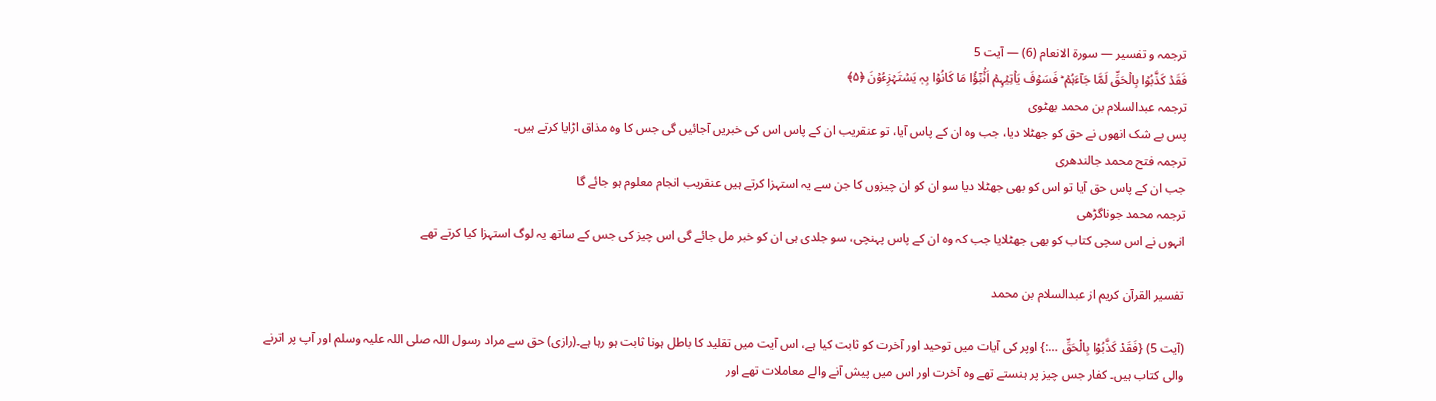ترجمہ و تفسیر — سورۃ الانعام (6) — آیت 5
فَقَدۡ کَذَّبُوۡا بِالۡحَقِّ لَمَّا جَآءَہُمۡ ؕ فَسَوۡفَ یَاۡتِیۡہِمۡ اَنۡۢبٰٓؤُا مَا کَانُوۡا بِہٖ یَسۡتَہۡزِءُوۡنَ ﴿۵﴾
ترجمہ عبدالسلام بن محمد بھٹوی
پس بے شک انھوں نے حق کو جھٹلا دیا، جب وہ ان کے پاس آیا، تو عنقریب ان کے پاس اس کی خبریں آجائیں گی جس کا وہ مذاق اڑایا کرتے ہیں۔
ترجمہ فتح محمد جالندھری
جب ان کے پاس حق آیا تو اس کو بھی جھٹلا دیا سو ان کو ان چیزوں کا جن سے یہ استہزا کرتے ہیں عنقریب انجام معلوم ہو جائے گا
ترجمہ محمد جوناگڑھی
انہوں نے اس سچی کتاب کو بھی جھٹلایا جب کہ وه ان کے پاس پہنچی، سو جلدی ہی ان کو خبر مل جائے گی اس چیز کی جس کے ساتھ یہ لوگ استہزا کیا کرتے تھے

تفسیر القرآن کریم از عبدالسلام بن محمد

(آیت 5) {فَقَدْ كَذَّبُوْا بِالْحَقِّ …:} اوپر کی آیات میں توحید اور آخرت کو ثابت کیا ہے، اس آیت میں تقلید کا باطل ہونا ثابت ہو رہا ہے۔(رازی) حق سے مراد رسول اللہ صلی اللہ علیہ وسلم اور آپ پر اترنے والی کتاب ہیں۔ کفار جس چیز پر ہنستے تھے وہ آخرت اور اس میں پیش آنے والے معاملات تھے اور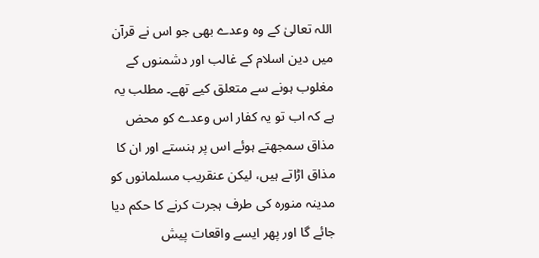اللہ تعالیٰ کے وہ وعدے بھی جو اس نے قرآن میں دین اسلام کے غالب اور دشمنوں کے مغلوب ہونے سے متعلق کیے تھے۔ مطلب یہ ہے کہ اب تو یہ کفار اس وعدے کو محض مذاق سمجھتے ہوئے اس پر ہنستے اور ان کا مذاق اڑاتے ہیں، لیکن عنقریب مسلمانوں کو مدینہ منورہ کی طرف ہجرت کرنے کا حکم دیا جائے گا اور پھر ایسے واقعات پیش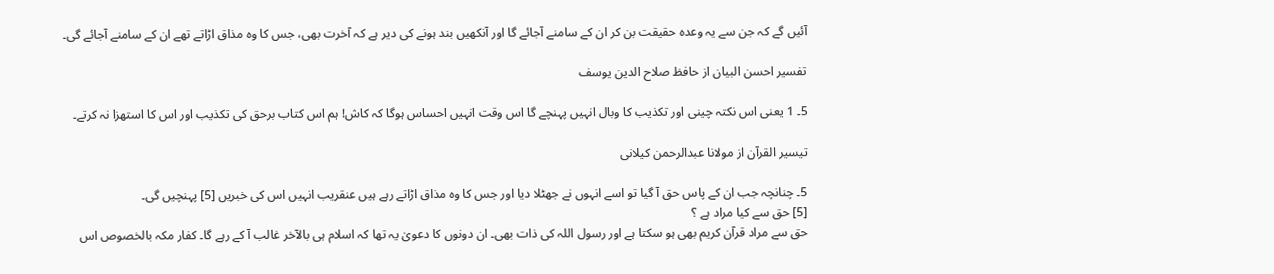آئیں گے کہ جن سے یہ وعدہ حقیقت بن کر ان کے سامنے آجائے گا اور آنکھیں بند ہونے کی دیر ہے کہ آخرت بھی، جس کا وہ مذاق اڑاتے تھے ان کے سامنے آجائے گی۔

تفسیر احسن البیان از حافظ صلاح الدین یوسف

5۔ 1 یعنی اس نکتہ چینی اور تکذیب کا وبال انہیں پہنچے گا اس وقت انہیں احساس ہوگا کہ کاش! ہم اس کتاب برحق کی تکذیب اور اس کا استھزا نہ کرتے۔

تيسير القرآن از مولانا عبدالرحمن کیلانی

5۔ چنانچہ جب ان کے پاس حق آ گیا تو اسے انہوں نے جھٹلا دیا اور جس کا وہ مذاق اڑاتے رہے ہیں عنقریب انہیں اس کی خبریں [5] پہنچیں گی۔
[5] حق سے کیا مراد ہے ؟
حق سے مراد قرآن کریم بھی ہو سکتا ہے اور رسول اللہ کی ذات بھی۔ ان دونوں کا دعویٰ یہ تھا کہ اسلام ہی بالآخر غالب آ کے رہے گا۔ کفار مکہ بالخصوص اس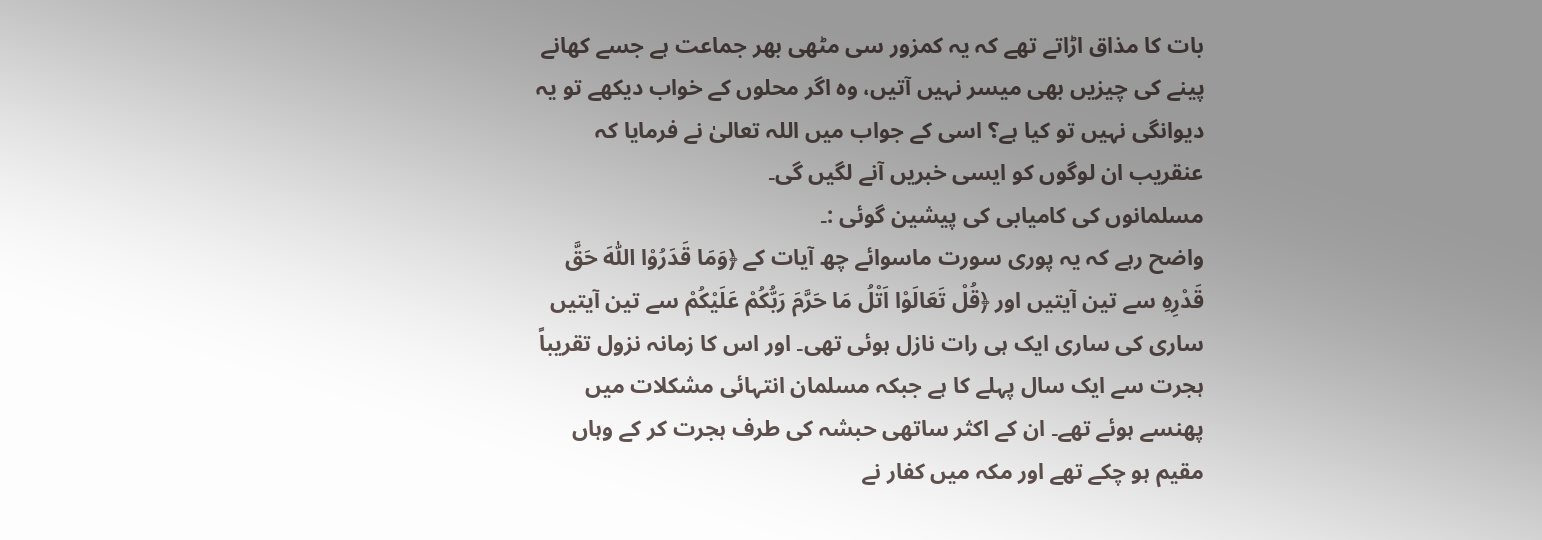بات کا مذاق اڑاتے تھے کہ یہ کمزور سی مٹھی بھر جماعت ہے جسے کھانے پینے کی چیزیں بھی میسر نہیں آتیں، وہ اگر محلوں کے خواب دیکھے تو یہ دیوانگی نہیں تو کیا ہے؟ اسی کے جواب میں اللہ تعالیٰ نے فرمایا کہ عنقریب ان لوگوں کو ایسی خبریں آنے لگیں گی۔
مسلمانوں کی کامیابی کی پیشین گوئی :۔
واضح رہے کہ یہ پوری سورت ماسوائے چھ آیات کے ﴿وَمَا قَدَرُوْا اللّٰهَ حَقَّ قَدْرِهِ سے تین آیتیں اور ﴿قُلْ تَعَالَوْا اَتْلُ مَا حَرَّمَ رَبُّكُمْ عَلَيْكُمْ سے تین آیتیں ساری کی ساری ایک ہی رات نازل ہوئی تھی۔ اور اس کا زمانہ نزول تقریباً ہجرت سے ایک سال پہلے کا ہے جبکہ مسلمان انتہائی مشکلات میں پھنسے ہوئے تھے۔ ان کے اکثر ساتھی حبشہ کی طرف ہجرت کر کے وہاں مقیم ہو چکے تھے اور مکہ میں کفار نے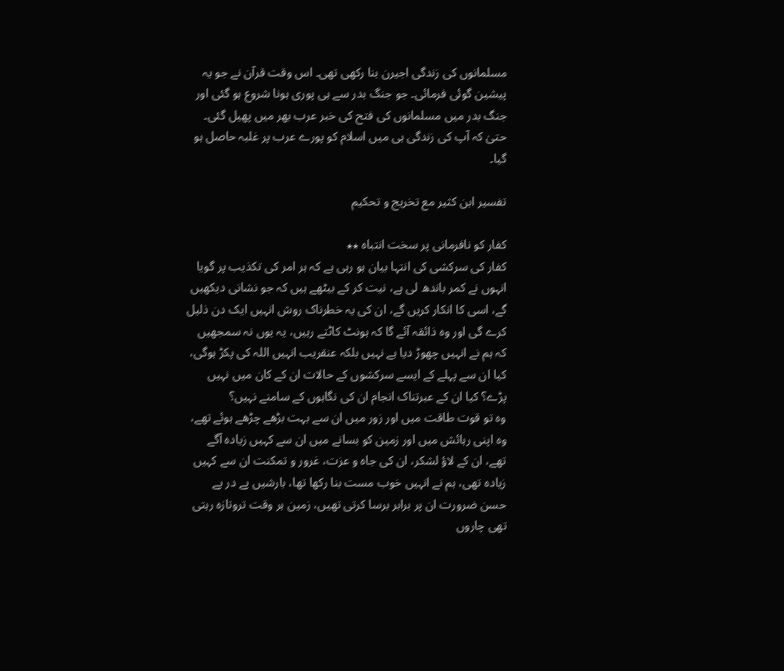مسلمانوں کی زندگی اجیرن بنا رکھی تھی۔ اس وقت قرآن نے جو یہ پیشین گوئی فرمائی۔ جو جنگ بدر سے ہی پوری ہونا شروع ہو گئی اور جنگ بدر میں مسلمانوں کی فتح کی خبر عرب بھر میں پھیل گئی۔ حتیٰ کہ آپ کی زندگی ہی میں اسلام کو پورے عرب پر غلبہ حاصل ہو گیا۔

تفسیر ابن کثیر مع تخریج و تحکیم

کفار کو نافرمانی پر سخت انتباہ ٭٭
کفار کی سرکشی کی انتہا بیان ہو رہی ہے کہ ہر امر کی تکذیب پر گویا انہوں نے کمر باندھ لی ہے، نیت کر کے بیٹھے ہیں کہ جو نشانی دیکھیں گے، اسی کا انکار کریں گے، ان کی یہ خطرناک روش انہیں ایک دن ذلیل کرے گی اور وہ ذائقہ آئے گا کہ ہونٹ کاٹتے رہیں، یہ یوں نہ سمجھیں کہ ہم نے انہیں چھوڑ دیا ہے نہیں بلکہ عنقریب انہیں اللہ کی پکڑ ہوگی، کیا ان سے پہلے کے ایسے سرکشوں کے حالات ان کے کان میں نہیں پڑے؟ کیا ان کے عبرتناک انجام ان کی نگاہوں کے سامنے نہیں؟
وہ تو قوت طاقت میں اور زور میں ان سے بہت بڑھے چڑھے ہوئے تھے، وہ اپنی رہائش میں اور زمین کو بسانے میں ان سے کہیں زیادہ آگے تھے، ان کے لاؤ لشکر، ان کی جاہ و عزت، غرور و تمکنت ان سے کہیں زیادہ تھی، ہم نے انہیں خوب مست بنا رکھا تھا، بارشیں پے در پے حسن ضرورت ان پر برابر برسا کرتی تھیں، زمین ہر وقت تروتازہ رہتی تھی چاروں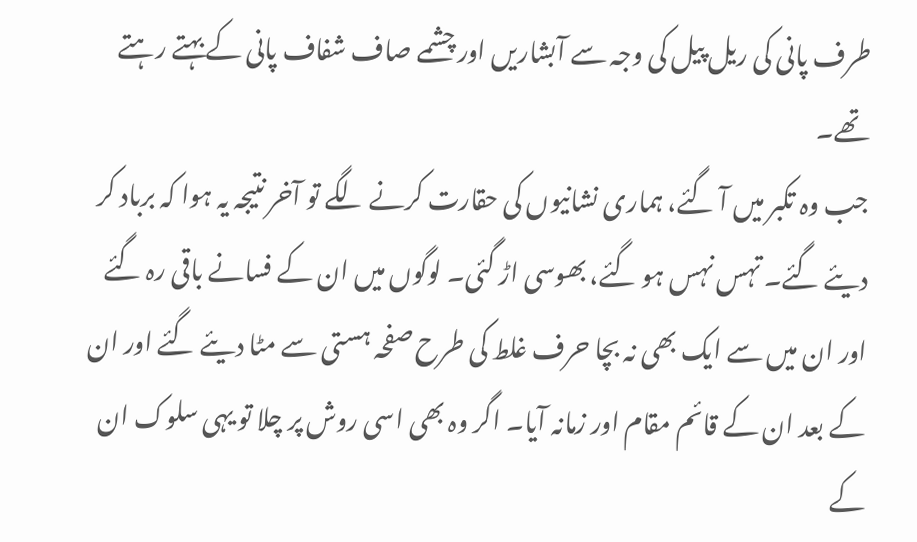طرف پانی کی ریل پیل کی وجہ سے آبشاریں اور چشمے صاف شفاف پانی کے بہتے رہتے تھے۔
جب وہ تکبر میں آ گئے، ہماری نشانیوں کی حقارت کرنے لگے تو آخر نتیجہ یہ ہوا کہ برباد کر دیئے گئے۔ تہس نہس ہو گئے، بھوسی اڑ گئی۔ لوگوں میں ان کے فسانے باقی رہ گئے اور ان میں سے ایک بھی نہ بچا حرف غلط کی طرح صفحہ ہستی سے مٹا دیئے گئے اور ان کے بعد ان کے قائم مقام اور زمانہ آیا۔ اگر وہ بھی اسی روش پر چلا تو یہی سلوک ان کے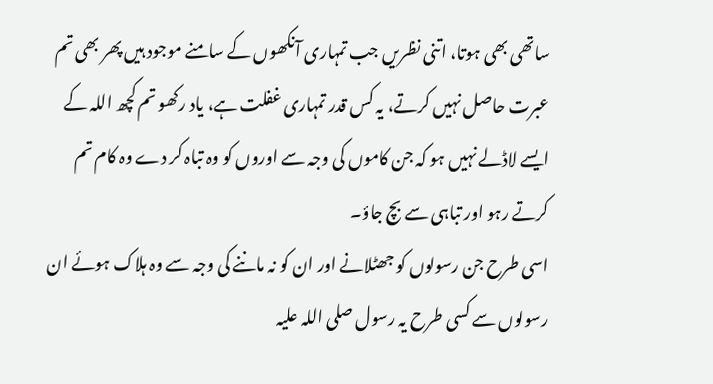ساتھی بھی ہوتا، اتنی نظریں جب تمہاری آنکھوں کے سامنے موجود ہیں پھر بھی تم عبرت حاصل نہیں کرتے، یہ کس قدر تمہاری غفلت ہے، یاد رکھو تم کچھ اللہ کے ایسے لاڈلے نہیں ہو کہ جن کاموں کی وجہ سے اوروں کو وہ تباہ کر دے وہ کام تم کرتے رہو اور تباہی سے بچ جاؤ۔
اسی طرح جن رسولوں کو جھٹلانے اور ان کو نہ ماننے کی وجہ سے وہ ہلاک ہوئے ان رسولوں سے کسی طرح یہ رسول صلی اللہ علیہ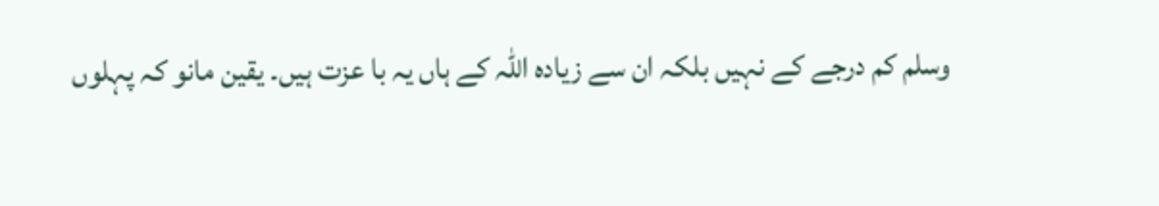وسلم کم درجے کے نہیں بلکہ ان سے زیادہ اللہ کے ہاں یہ با عزت ہیں۔ یقین مانو کہ پہلوں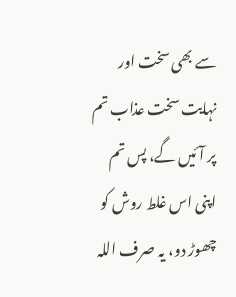سے بھی سخت اور نہایت سخت عذاب تم پر آئیں گے، پس تم اپنی اس غلط روش کو چھوڑ دو، یہ صرف اللہ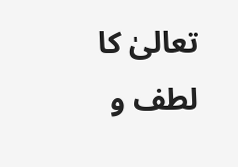تعالیٰ کا لطف و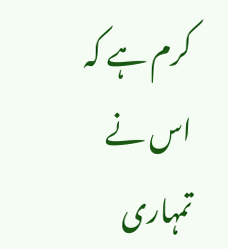کرم ہے کہ اس نے تمہاری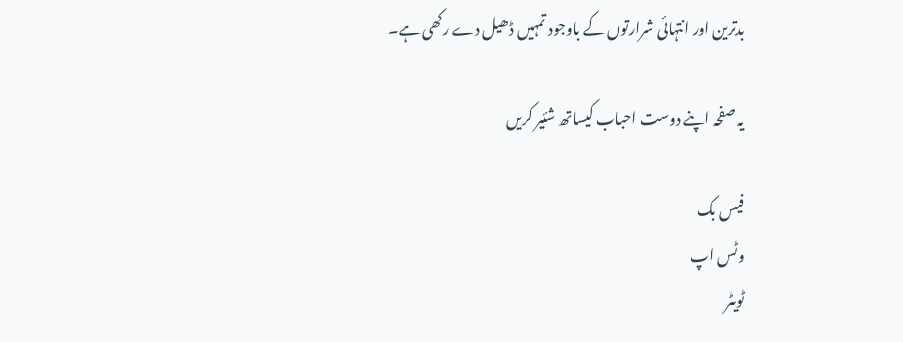بدترین اور انتہائی شرارتوں کے باوجود تمہیں ڈھیل دے رکھی ہے۔

یہ صفحہ اپنے دوست احباب کیساتھ شئیر کریں

فیس بک
وٹس اپ
ٹویٹر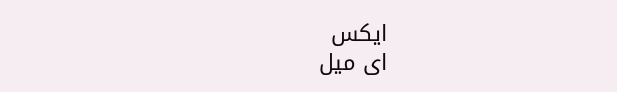ایکس
ای میل